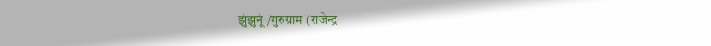झुंझुनूं/गुरुग्राम (राजेन्द्र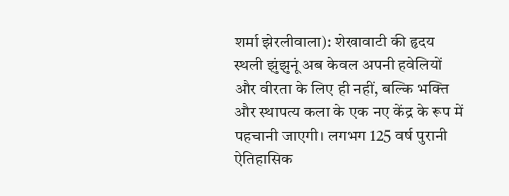शर्मा झेरलीवाला): शेखावाटी की हृदय स्थली झुंझुनूं अब केवल अपनी हवेलियों और वीरता के लिए ही नहीं, बल्कि भक्ति और स्थापत्य कला के एक नए केंद्र के रूप में पहचानी जाएगी। लगभग 125 वर्ष पुरानी ऐतिहासिक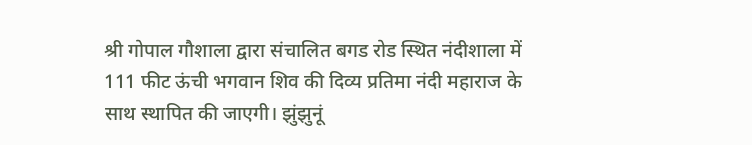श्री गोपाल गौशाला द्वारा संचालित बगड रोड स्थित नंदीशाला में 111 फीट ऊंची भगवान शिव की दिव्य प्रतिमा नंदी महाराज के साथ स्थापित की जाएगी। झुंझुनूं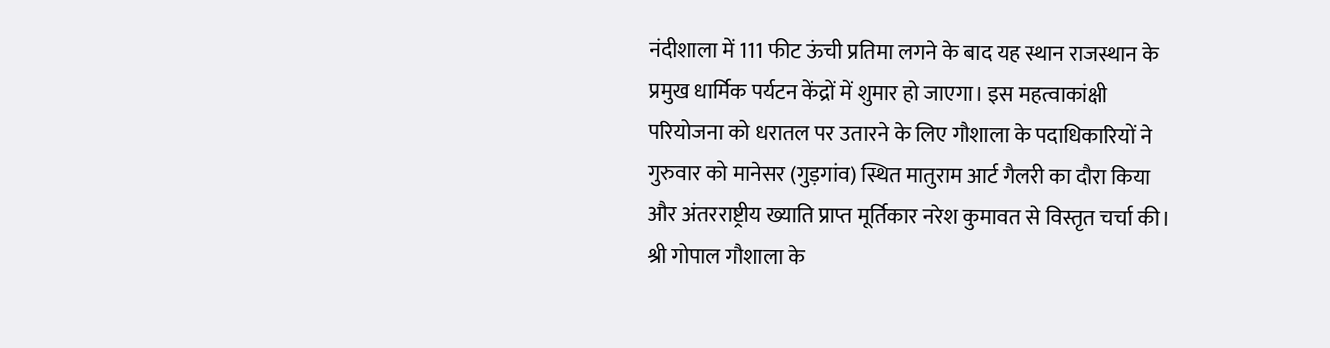नंदीशाला में 111 फीट ऊंची प्रतिमा लगने के बाद यह स्थान राजस्थान के प्रमुख धार्मिक पर्यटन केंद्रों में शुमार हो जाएगा। इस महत्वाकांक्षी परियोजना को धरातल पर उतारने के लिए गौशाला के पदाधिकारियों ने गुरुवार को मानेसर (गुड़गांव) स्थित मातुराम आर्ट गैलरी का दौरा किया और अंतरराष्ट्रीय ख्याति प्राप्त मूर्तिकार नरेश कुमावत से विस्तृत चर्चा की।
श्री गोपाल गौशाला के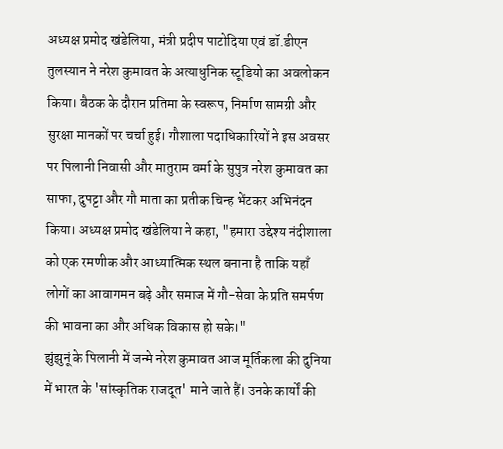अध्यक्ष प्रमोद खंडेलिया, मंत्री प्रदीप पाटोदिया एवं डॉ.डीएन तुलस्यान ने नरेश कुमावत के अत्याधुनिक स्टूडियो का अवलोकन किया। बैठक के दौरान प्रतिमा के स्वरूप, निर्माण सामग्री और सुरक्षा मानकों पर चर्चा हुई। गौशाला पदाधिकारियों ने इस अवसर पर पिलानी निवासी और मातुराम वर्मा के सुपुत्र नरेश कुमावत का साफा, दुपट्टा और गौ माता का प्रतीक चिन्ह भेंटकर अभिनंदन किया। अध्यक्ष प्रमोद खंडेलिया ने कहा, "हमारा उद्देश्य नंदीशाला को एक रमणीक और आध्यात्मिक स्थल बनाना है ताकि यहाँ लोगों का आवागमन बढ़े और समाज में गौ-सेवा के प्रति समर्पण की भावना का और अधिक विकास हो सके।"
झुंझुनूं के पिलानी में जन्मे नरेश कुमावत आज मूर्तिकला की दुनिया में भारत के 'सांस्कृतिक राजदूत' माने जाते हैं। उनके कार्यों की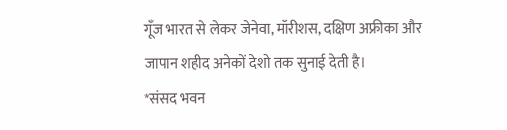गूँज भारत से लेकर जेनेवा, मॉरीशस, दक्षिण अफ्रीका और जापान शहीद अनेकों देशो तक सुनाई देती है।
*संसद भवन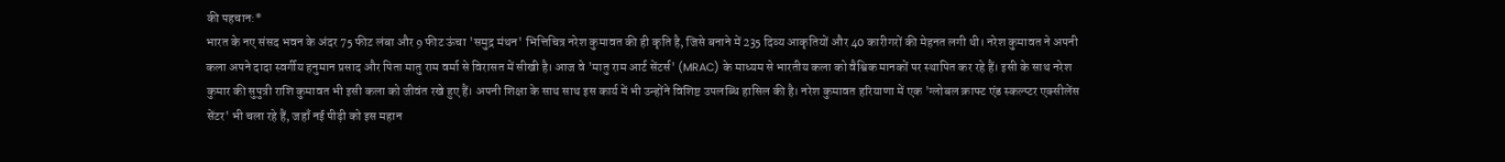की पहचान:*
भारत के नए संसद भवन के अंदर 75 फीट लंबा और 9 फीट ऊंचा 'समुद्र मंथन' भित्तिचित्र नरेश कुमावत की ही कृति है, जिसे बनाने में 235 दिव्य आकृतियों और 40 कारीगरों की मेहनत लगी थी। नरेश कुमावत ने अपनी कला अपने दादा स्वर्गीय हनुमान प्रसाद और पिता मातु राम वर्मा से विरासत में सीखी है। आज वे 'मातु राम आर्ट सेंटर्स' (MRAC) के माध्यम से भारतीय कला को वैश्विक मानकों पर स्थापित कर रहे हैं। इसी के साथ नरेश कुमार की सुपुत्री राशि कुमावत भी इसी कला को जीवंत रखे हुए हैं। अपनी शिक्षा के साथ साथ इस कार्य में भी उन्होंने विशिष्ट उपलब्धि हासिल की है। नरेश कुमावत हरियाणा में एक 'ग्लोबल क्राफ्ट एंड स्कल्प्टर एक्सीलेंस सेंटर' भी चला रहे हैं, जहाँ नई पीढ़ी को इस महान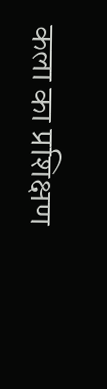कला का प्रशिक्षण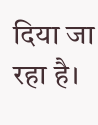दिया जा रहा है।